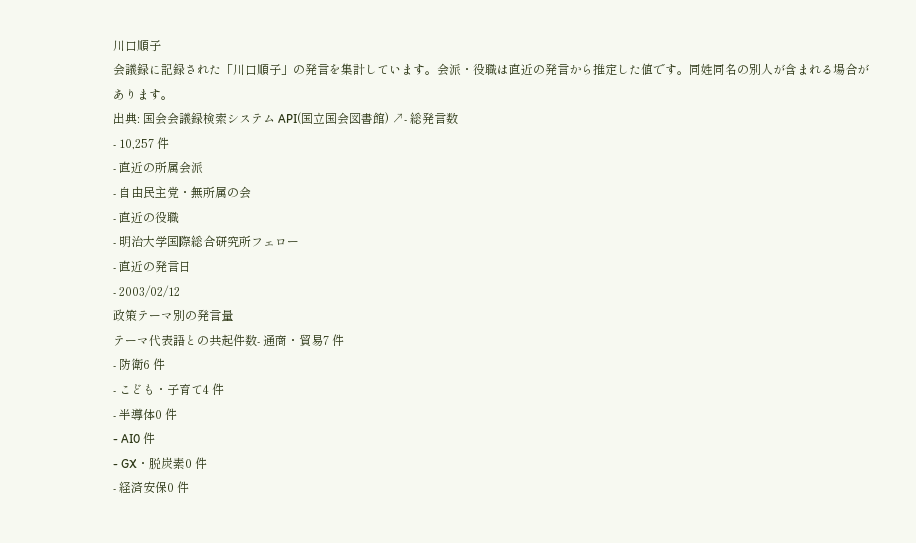川口順子
会議録に記録された「川口順子」の発言を集計しています。会派・役職は直近の発言から推定した値です。同姓同名の別人が含まれる場合があります。
出典: 国会会議録検索システム API(国立国会図書館) ↗- 総発言数
- 10,257 件
- 直近の所属会派
- 自由民主党・無所属の会
- 直近の役職
- 明治大学国際総合研究所フェロー
- 直近の発言日
- 2003/02/12
政策テーマ別の発言量
テーマ代表語との共起件数- 通商・貿易7 件
- 防衛6 件
- こども・子育て4 件
- 半導体0 件
- AI0 件
- GX・脱炭素0 件
- 経済安保0 件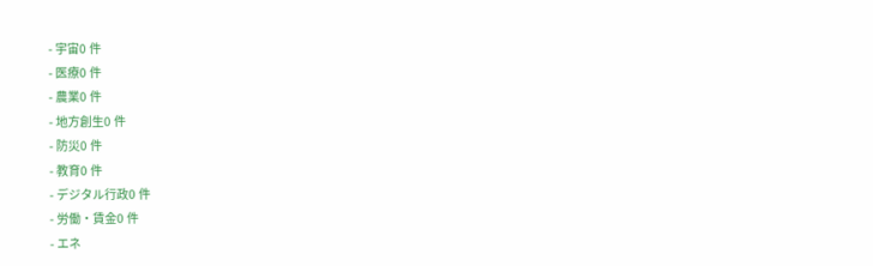- 宇宙0 件
- 医療0 件
- 農業0 件
- 地方創生0 件
- 防災0 件
- 教育0 件
- デジタル行政0 件
- 労働・賃金0 件
- エネ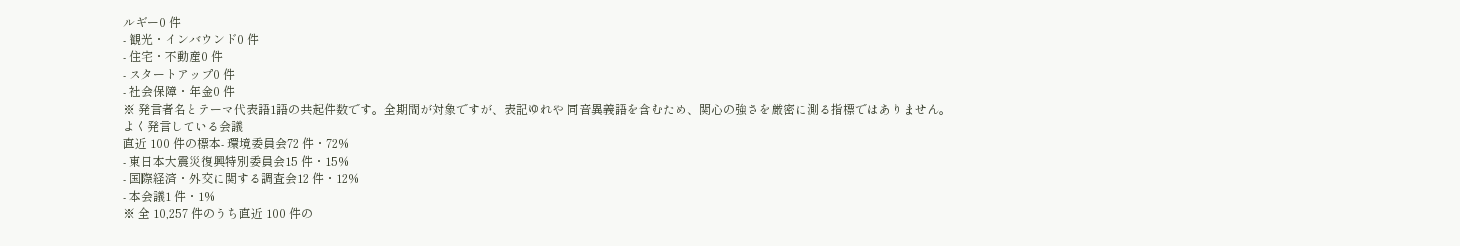ルギー0 件
- 観光・インバウンド0 件
- 住宅・不動産0 件
- スタートアップ0 件
- 社会保障・年金0 件
※ 発言者名とテーマ代表語1語の共起件数です。全期間が対象ですが、表記ゆれや 同音異義語を含むため、関心の強さを厳密に測る指標ではありません。
よく発言している会議
直近 100 件の標本- 環境委員会72 件・72%
- 東日本大震災復興特別委員会15 件・15%
- 国際経済・外交に関する調査会12 件・12%
- 本会議1 件・1%
※ 全 10,257 件のうち直近 100 件の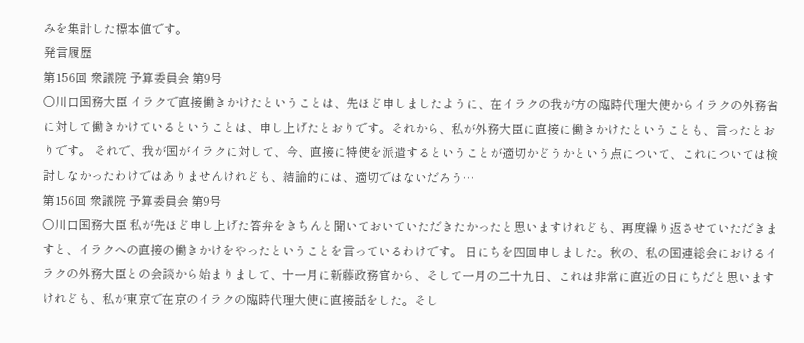みを集計した標本値です。
発言履歴
第156回 衆議院 予算委員会 第9号
○川口国務大臣 イラクで直接働きかけたということは、先ほど申しましたように、在イラクの我が方の臨時代理大使からイラクの外務省に対して働きかけているということは、申し上げたとおりです。それから、私が外務大臣に直接に働きかけたということも、言ったとおりです。 それで、我が国がイラクに対して、今、直接に特使を派遣するということが適切かどうかという点について、これについては検討しなかったわけではありませんけれども、結論的には、適切ではないだろう…
第156回 衆議院 予算委員会 第9号
○川口国務大臣 私が先ほど申し上げた答弁をきちんと聞いておいていただきたかったと思いますけれども、再度繰り返させていただきますと、イラクへの直接の働きかけをやったということを言っているわけです。 日にちを四回申しました。秋の、私の国連総会におけるイラクの外務大臣との会談から始まりまして、十一月に新藤政務官から、そして一月の二十九日、これは非常に直近の日にちだと思いますけれども、私が東京で在京のイラクの臨時代理大使に直接話をした。そし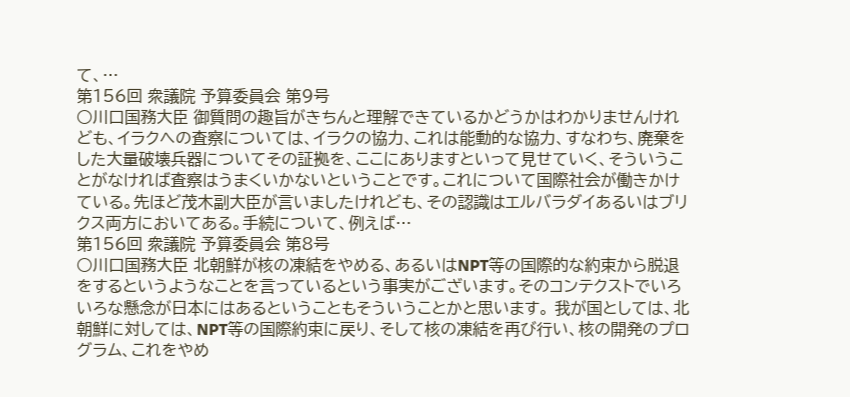て、…
第156回 衆議院 予算委員会 第9号
○川口国務大臣 御質問の趣旨がきちんと理解できているかどうかはわかりませんけれども、イラクへの査察については、イラクの協力、これは能動的な協力、すなわち、廃棄をした大量破壊兵器についてその証拠を、ここにありますといって見せていく、そういうことがなければ査察はうまくいかないということです。これについて国際社会が働きかけている。先ほど茂木副大臣が言いましたけれども、その認識はエルバラダイあるいはブリクス両方においてある。手続について、例えば…
第156回 衆議院 予算委員会 第8号
○川口国務大臣 北朝鮮が核の凍結をやめる、あるいはNPT等の国際的な約束から脱退をするというようなことを言っているという事実がございます。そのコンテクストでいろいろな懸念が日本にはあるということもそういうことかと思います。 我が国としては、北朝鮮に対しては、NPT等の国際約束に戻り、そして核の凍結を再び行い、核の開発のプログラム、これをやめ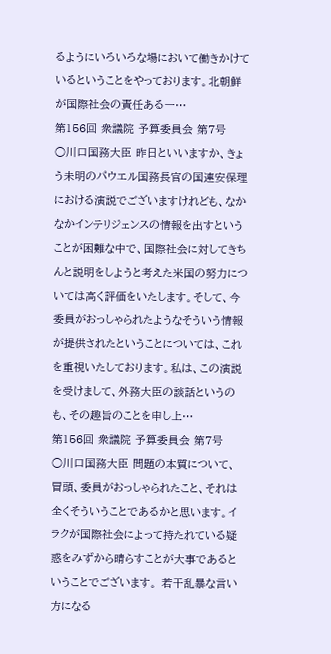るようにいろいろな場において働きかけているということをやっております。北朝鮮が国際社会の責任ある一…
第156回 衆議院 予算委員会 第7号
○川口国務大臣 昨日といいますか、きょう未明のパウエル国務長官の国連安保理における演説でございますけれども、なかなかインテリジェンスの情報を出すということが困難な中で、国際社会に対してきちんと説明をしようと考えた米国の努力については高く評価をいたします。そして、今委員がおっしゃられたようなそういう情報が提供されたということについては、これを重視いたしております。私は、この演説を受けまして、外務大臣の談話というのも、その趣旨のことを申し上…
第156回 衆議院 予算委員会 第7号
○川口国務大臣 問題の本質について、冒頭、委員がおっしゃられたこと、それは全くそういうことであるかと思います。イラクが国際社会によって持たれている疑惑をみずから晴らすことが大事であるということでございます。 若干乱暴な言い方になる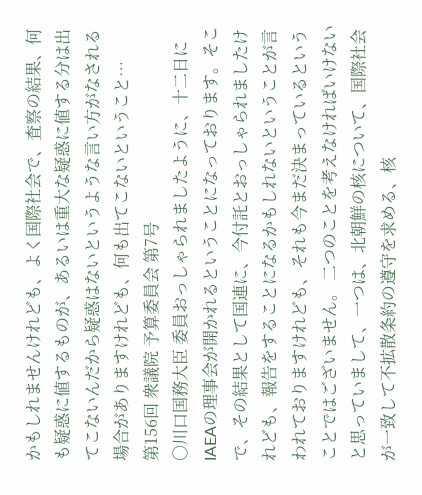かもしれませんけれども、よく国際社会で、査察の結果、何も疑惑に値するものが、あるいは重大な疑惑に値する分は出てこないんだから疑惑はないというような言い方がなされる場合がありますけれども、何も出てこないということ…
第156回 衆議院 予算委員会 第7号
○川口国務大臣 委員おっしゃられましたように、十二日にIAEAの理事会が開かれるということになっております。そこで、その結果として国連に、今付託とおっしゃられましたけれども、報告をすることになるかもしれないということが言われておりますけれども、それも今まだ決まっているということではございません。 二つのことを考えなければいけないと思っていまして、一つは、北朝鮮の核について、国際社会が一致して不拡散条約の遵守を求める、核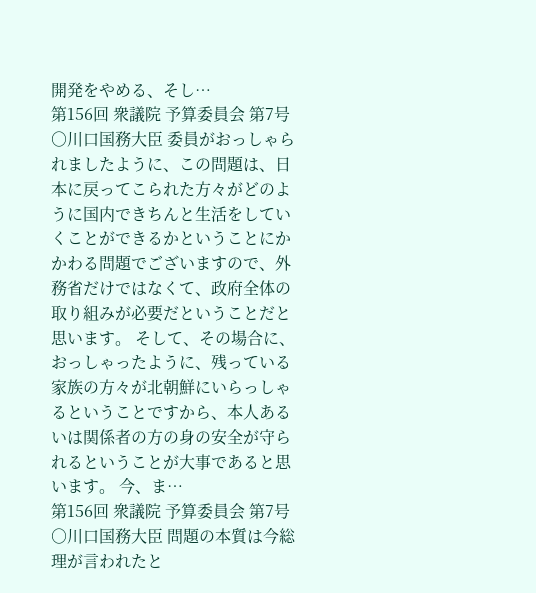開発をやめる、そし…
第156回 衆議院 予算委員会 第7号
○川口国務大臣 委員がおっしゃられましたように、この問題は、日本に戻ってこられた方々がどのように国内できちんと生活をしていくことができるかということにかかわる問題でございますので、外務省だけではなくて、政府全体の取り組みが必要だということだと思います。 そして、その場合に、おっしゃったように、残っている家族の方々が北朝鮮にいらっしゃるということですから、本人あるいは関係者の方の身の安全が守られるということが大事であると思います。 今、ま…
第156回 衆議院 予算委員会 第7号
○川口国務大臣 問題の本質は今総理が言われたと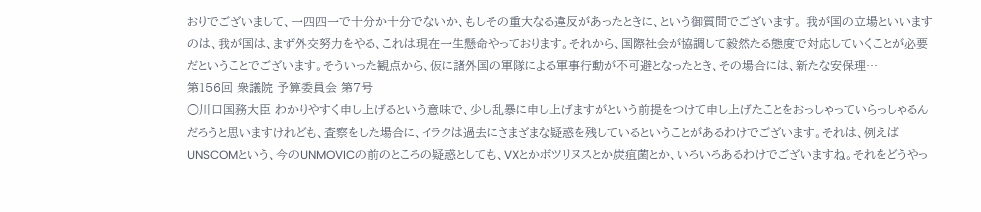おりでございまして、一四四一で十分か十分でないか、もしその重大なる違反があったときに、という御質問でございます。 我が国の立場といいますのは、我が国は、まず外交努力をやる、これは現在一生懸命やっております。それから、国際社会が協調して毅然たる態度で対応していくことが必要だということでございます。そういった観点から、仮に諸外国の軍隊による軍事行動が不可避となったとき、その場合には、新たな安保理…
第156回 衆議院 予算委員会 第7号
○川口国務大臣 わかりやすく申し上げるという意味で、少し乱暴に申し上げますがという前提をつけて申し上げたことをおっしゃっていらっしゃるんだろうと思いますけれども、査察をした場合に、イラクは過去にさまざまな疑惑を残しているということがあるわけでございます。それは、例えばUNSCOMという、今のUNMOVICの前のところの疑惑としても、VXとかボツリヌスとか炭疽菌とか、いろいろあるわけでございますね。それをどうやっ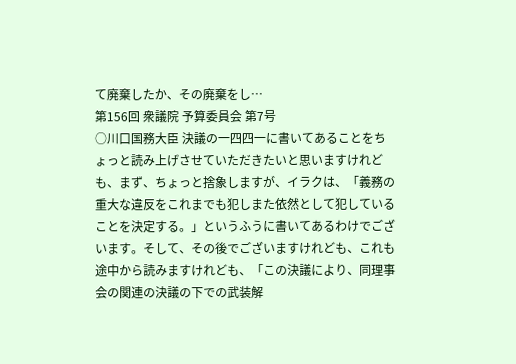て廃棄したか、その廃棄をし…
第156回 衆議院 予算委員会 第7号
○川口国務大臣 決議の一四四一に書いてあることをちょっと読み上げさせていただきたいと思いますけれども、まず、ちょっと捨象しますが、イラクは、「義務の重大な違反をこれまでも犯しまた依然として犯していることを決定する。」というふうに書いてあるわけでございます。そして、その後でございますけれども、これも途中から読みますけれども、「この決議により、同理事会の関連の決議の下での武装解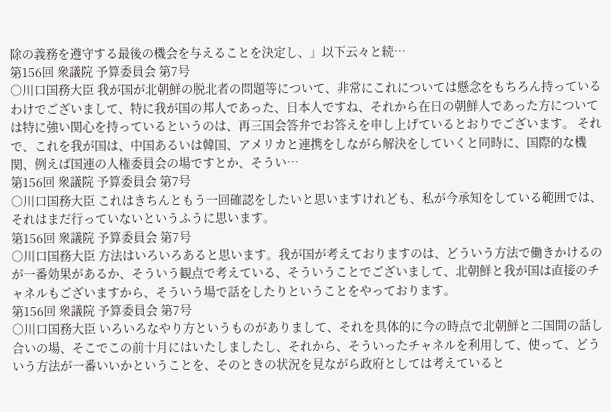除の義務を遵守する最後の機会を与えることを決定し、」以下云々と続…
第156回 衆議院 予算委員会 第7号
○川口国務大臣 我が国が北朝鮮の脱北者の問題等について、非常にこれについては懸念をもちろん持っているわけでございまして、特に我が国の邦人であった、日本人ですね、それから在日の朝鮮人であった方については特に強い関心を持っているというのは、再三国会答弁でお答えを申し上げているとおりでございます。 それで、これを我が国は、中国あるいは韓国、アメリカと連携をしながら解決をしていくと同時に、国際的な機関、例えば国連の人権委員会の場ですとか、そうい…
第156回 衆議院 予算委員会 第7号
○川口国務大臣 これはきちんともう一回確認をしたいと思いますけれども、私が今承知をしている範囲では、それはまだ行っていないというふうに思います。
第156回 衆議院 予算委員会 第7号
○川口国務大臣 方法はいろいろあると思います。我が国が考えておりますのは、どういう方法で働きかけるのが一番効果があるか、そういう観点で考えている、そういうことでございまして、北朝鮮と我が国は直接のチャネルもございますから、そういう場で話をしたりということをやっております。
第156回 衆議院 予算委員会 第7号
○川口国務大臣 いろいろなやり方というものがありまして、それを具体的に今の時点で北朝鮮と二国間の話し合いの場、そこでこの前十月にはいたしましたし、それから、そういったチャネルを利用して、使って、どういう方法が一番いいかということを、そのときの状況を見ながら政府としては考えていると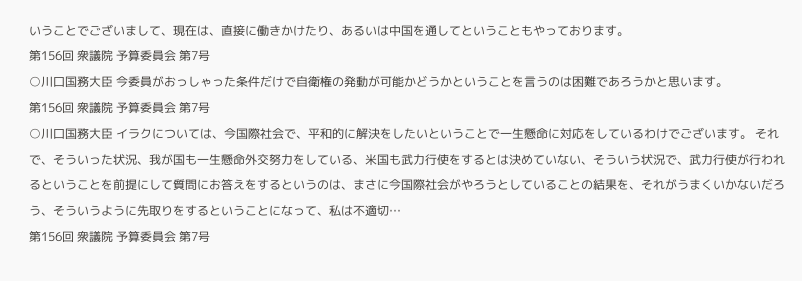いうことでございまして、現在は、直接に働きかけたり、あるいは中国を通してということもやっております。
第156回 衆議院 予算委員会 第7号
○川口国務大臣 今委員がおっしゃった条件だけで自衛権の発動が可能かどうかということを言うのは困難であろうかと思います。
第156回 衆議院 予算委員会 第7号
○川口国務大臣 イラクについては、今国際社会で、平和的に解決をしたいということで一生懸命に対応をしているわけでございます。 それで、そういった状況、我が国も一生懸命外交努力をしている、米国も武力行使をするとは決めていない、そういう状況で、武力行使が行われるということを前提にして質問にお答えをするというのは、まさに今国際社会がやろうとしていることの結果を、それがうまくいかないだろう、そういうように先取りをするということになって、私は不適切…
第156回 衆議院 予算委員会 第7号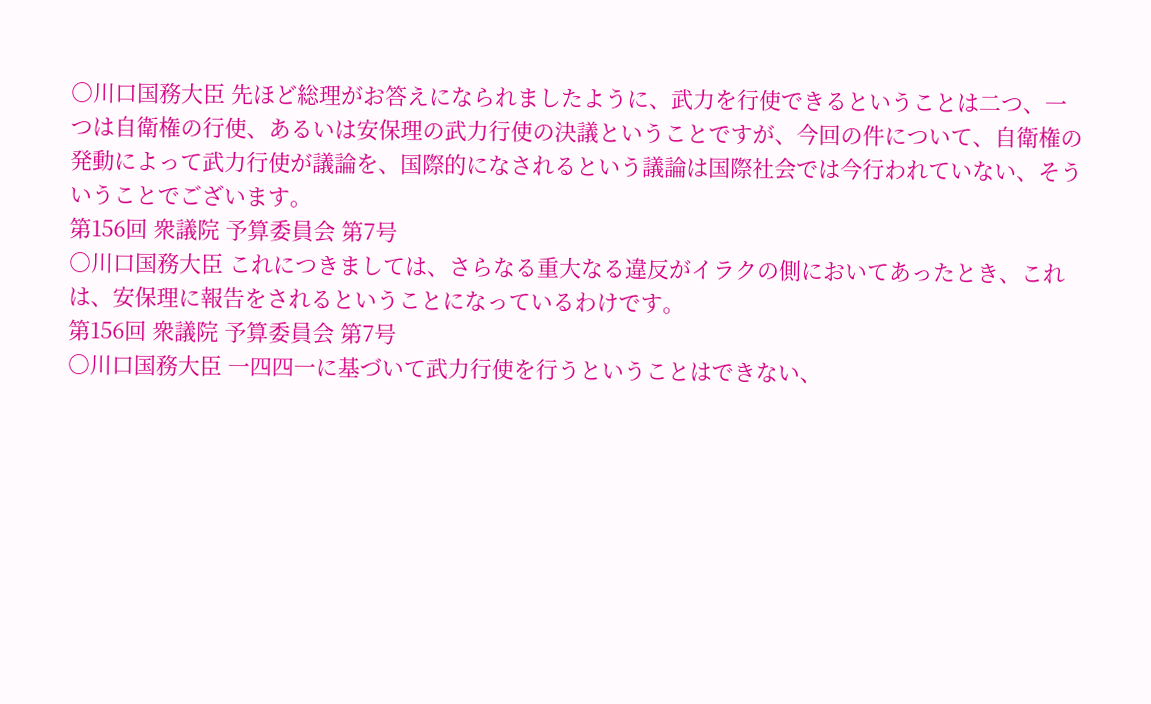○川口国務大臣 先ほど総理がお答えになられましたように、武力を行使できるということは二つ、一つは自衛権の行使、あるいは安保理の武力行使の決議ということですが、今回の件について、自衛権の発動によって武力行使が議論を、国際的になされるという議論は国際社会では今行われていない、そういうことでございます。
第156回 衆議院 予算委員会 第7号
○川口国務大臣 これにつきましては、さらなる重大なる違反がイラクの側においてあったとき、これは、安保理に報告をされるということになっているわけです。
第156回 衆議院 予算委員会 第7号
○川口国務大臣 一四四一に基づいて武力行使を行うということはできない、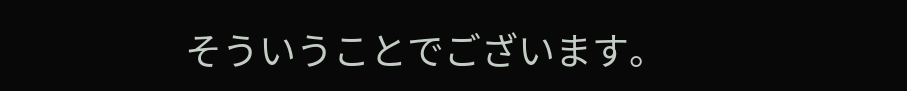そういうことでございます。